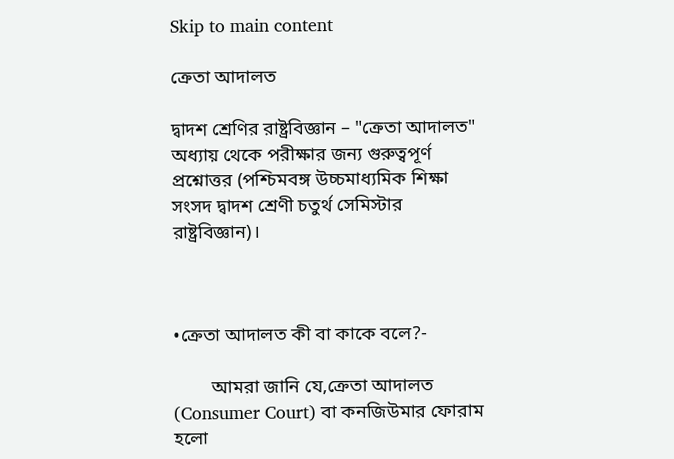Skip to main content

ক্রেতা আদালত

দ্বাদশ শ্রেণির রাষ্ট্রবিজ্ঞান – "ক্রেতা আদালত" অধ্যায় থেকে পরীক্ষার জন্য গুরুত্বপূর্ণ প্রশ্নোত্তর (পশ্চিমবঙ্গ উচ্চমাধ্যমিক শিক্ষা সংসদ দ্বাদশ শ্রেণী চতুর্থ সেমিস্টার রাষ্ট্রবিজ্ঞান)।



•ক্রেতা আদালত কী বা কাকে বলে?-

        আমরা জানি যে,ক্রেতা আদালত (Consumer Court) বা কনজিউমার ফোরাম হলো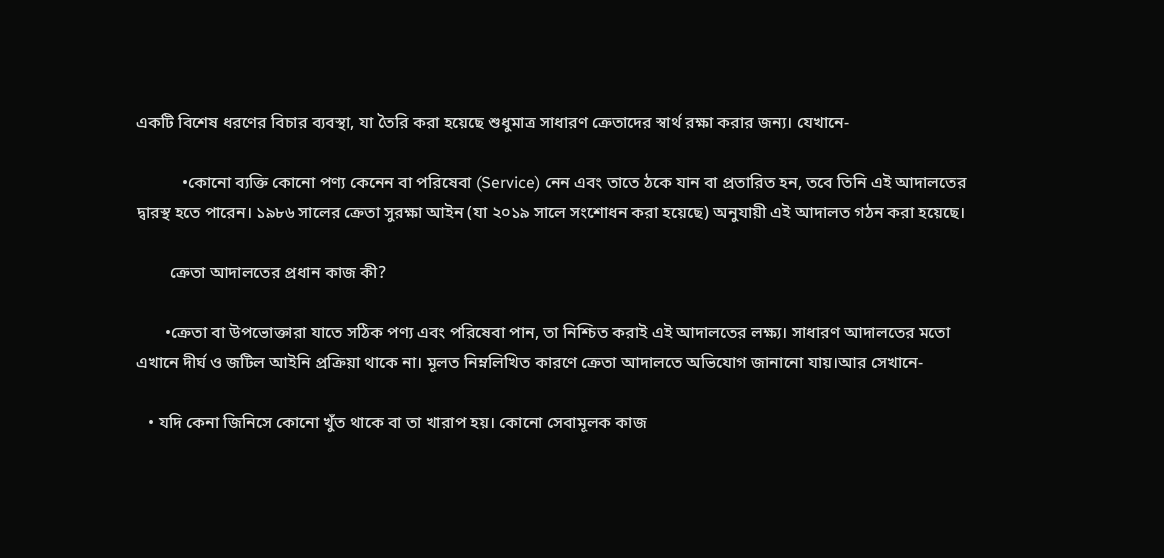একটি বিশেষ ধরণের বিচার ব্যবস্থা, যা তৈরি করা হয়েছে শুধুমাত্র সাধারণ ক্রেতাদের স্বার্থ রক্ষা করার জন্য। যেখানে-

           •কোনো ব্যক্তি কোনো পণ্য কেনেন বা পরিষেবা (Service) নেন এবং তাতে ঠকে যান বা প্রতারিত হন, তবে তিনি এই আদালতের দ্বারস্থ হতে পারেন। ১৯৮৬ সালের ক্রেতা সুরক্ষা আইন (যা ২০১৯ সালে সংশোধন করা হয়েছে) অনুযায়ী এই আদালত গঠন করা হয়েছে।

        ক্রেতা আদালতের প্রধান কাজ কী?

       •ক্রেতা বা উপভোক্তারা যাতে সঠিক পণ্য এবং পরিষেবা পান, তা নিশ্চিত করাই এই আদালতের লক্ষ্য। সাধারণ আদালতের মতো এখানে দীর্ঘ ও জটিল আইনি প্রক্রিয়া থাকে না। মূলত নিম্নলিখিত কারণে ক্রেতা আদালতে অভিযোগ জানানো যায়।আর সেখানে-

   • যদি কেনা জিনিসে কোনো খুঁত থাকে বা তা খারাপ হয়। কোনো সেবামূলক কাজ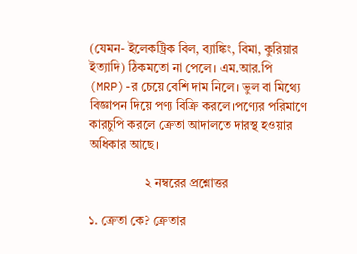(যেমন- ইলেকট্রিক বিল, ব্যাঙ্কিং, বিমা, কুরিয়ার ইত্যাদি) ঠিকমতো না পেলে। এম.আর.পি (MRP)-র চেয়ে বেশি দাম নিলে। ভুল বা মিথ্যে বিজ্ঞাপন দিয়ে পণ্য বিক্রি করলে।পণ্যের পরিমাণে কারচুপি করলে ক্রেতা আদালতে দারস্থ হওয়ার অধিকার আছে।

                  ২ নম্বরের প্রশ্নোত্তর

১. ক্রেতা কে? ক্রেতার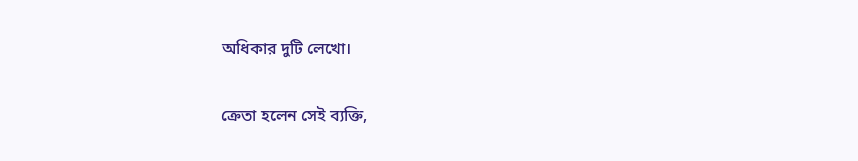অধিকার দুটি লেখো।

ক্রেতা হলেন সেই ব্যক্তি,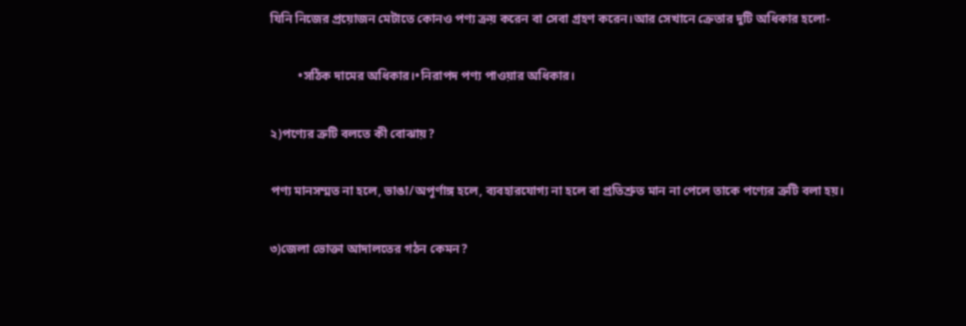যিনি নিজের প্রয়োজন মেটাতে কোনও পণ্য ক্রয় করেন বা সেবা গ্রহণ করেন।আর সেখানে ক্রেতার দুটি অধিকার হলো-

         •সঠিক দামের অধিকার।•নিরাপদ পণ্য পাওয়ার অধিকার।

২)পণ্যের ত্রুটি বলতে কী বোঝায়?

পণ্য মানসম্মত না হলে, ভাঙা/অপূর্ণাঙ্গ হলে, ব্যবহারযোগ্য না হলে বা প্রতিশ্রুত মান না পেলে তাকে পণ্যের ত্রুটি বলা হয়।

৩)জেলা ভোক্তা আদালতের গঠন কেমন?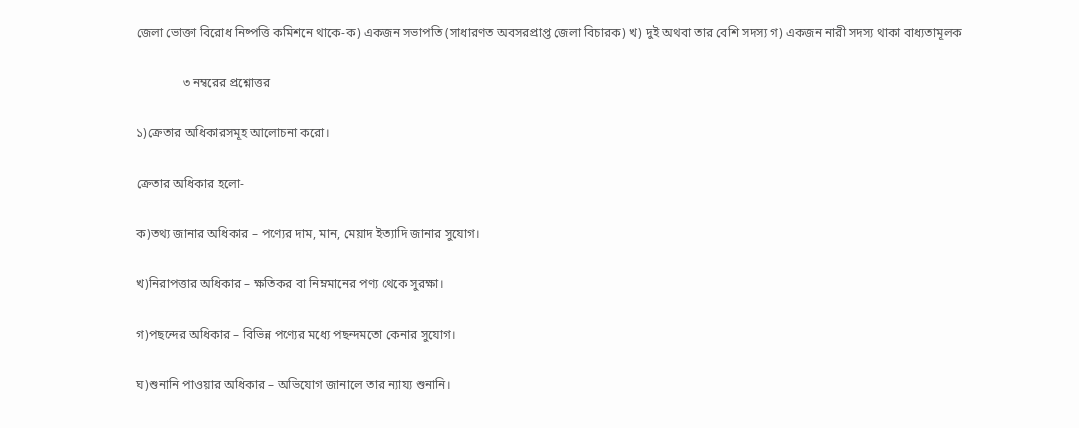জেলা ভোক্তা বিরোধ নিষ্পত্তি কমিশনে থাকে-ক) একজন সভাপতি (সাধারণত অবসরপ্রাপ্ত জেলা বিচারক) খ) দুই অথবা তার বেশি সদস্য গ) একজন নারী সদস্য থাকা বাধ্যতামূলক

               ৩ নম্বরের প্রশ্নোত্তর

১)ক্রেতার অধিকারসমূহ আলোচনা করো।

ক্রেতার অধিকার হলো-

ক)তথ্য জানার অধিকার – পণ্যের দাম, মান, মেয়াদ ইত্যাদি জানার সুযোগ।

খ)নিরাপত্তার অধিকার – ক্ষতিকর বা নিম্নমানের পণ্য থেকে সুরক্ষা।

গ)পছন্দের অধিকার – বিভিন্ন পণ্যের মধ্যে পছন্দমতো কেনার সুযোগ।

ঘ)শুনানি পাওয়ার অধিকার – অভিযোগ জানালে তার ন্যায্য শুনানি।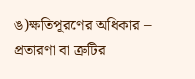ঙ)ক্ষতিপূরণের অধিকার – প্রতারণা বা ত্রুটির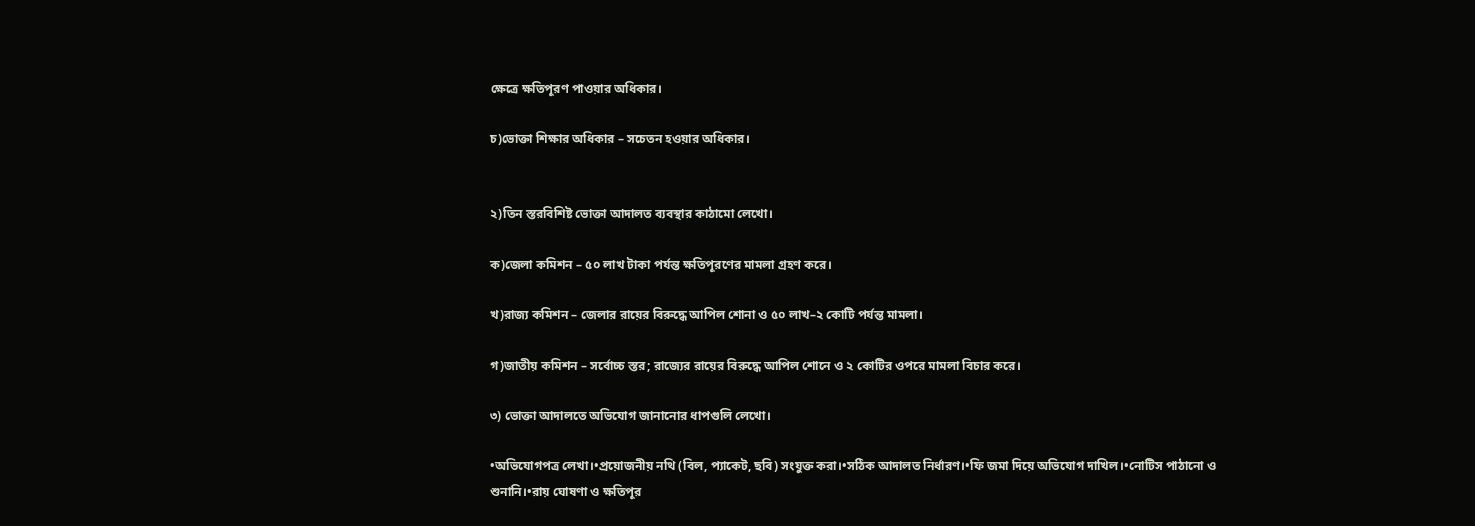ক্ষেত্রে ক্ষতিপূরণ পাওয়ার অধিকার।

চ)ভোক্তা শিক্ষার অধিকার – সচেতন হওয়ার অধিকার।


২)তিন স্তরবিশিষ্ট ভোক্তা আদালত ব্যবস্থার কাঠামো লেখো।

ক)জেলা কমিশন – ৫০ লাখ টাকা পর্যন্ত ক্ষতিপূরণের মামলা গ্রহণ করে।

খ)রাজ্য কমিশন – জেলার রায়ের বিরুদ্ধে আপিল শোনা ও ৫০ লাখ–২ কোটি পর্যন্ত মামলা।

গ)জাতীয় কমিশন – সর্বোচ্চ স্তর; রাজ্যের রায়ের বিরুদ্ধে আপিল শোনে ও ২ কোটির ওপরে মামলা বিচার করে।

৩) ভোক্তা আদালতে অভিযোগ জানানোর ধাপগুলি লেখো।

•অভিযোগপত্র লেখা।•প্রয়োজনীয় নথি (বিল, প্যাকেট, ছবি) সংযুক্ত করা।•সঠিক আদালত নির্ধারণ।•ফি জমা দিয়ে অভিযোগ দাখিল।•নোটিস পাঠানো ও শুনানি।•রায় ঘোষণা ও ক্ষতিপূর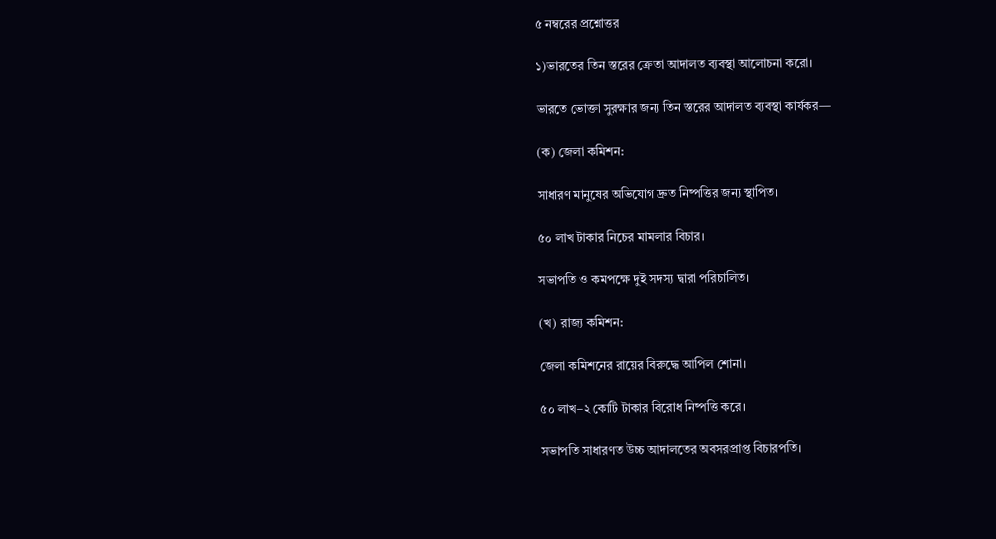৫ নম্বরের প্রশ্নোত্তর

১)ভারতের তিন স্তরের ক্রেতা আদালত ব্যবস্থা আলোচনা করো।

ভারতে ভোক্তা সুরক্ষার জন্য তিন স্তরের আদালত ব্যবস্থা কার্যকর—

(ক) জেলা কমিশন:

সাধারণ মানুষের অভিযোগ দ্রুত নিষ্পত্তির জন্য স্থাপিত।

৫০ লাখ টাকার নিচের মামলার বিচার।

সভাপতি ও কমপক্ষে দুই সদস্য দ্বারা পরিচালিত।

(খ) রাজ্য কমিশন:

জেলা কমিশনের রায়ের বিরুদ্ধে আপিল শোনা।

৫০ লাখ–২ কোটি টাকার বিরোধ নিষ্পত্তি করে।

সভাপতি সাধারণত উচ্চ আদালতের অবসরপ্রাপ্ত বিচারপতি।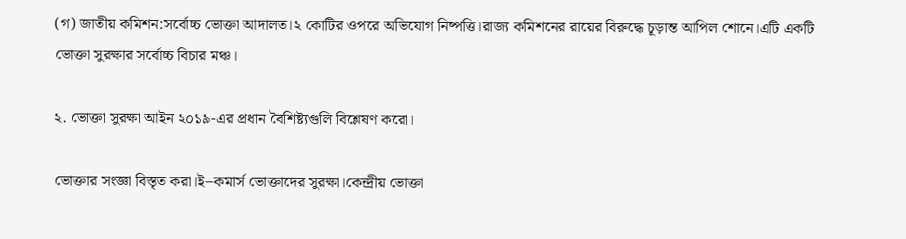(গ) জাতীয় কমিশন:সর্বোচ্চ ভোক্তা আদালত।২ কোটির ওপরে অভিযোগ নিষ্পত্তি।রাজ্য কমিশনের রায়ের বিরুদ্ধে চূড়ান্ত আপিল শোনে।এটি একটি ভোক্তা সুরক্ষার সর্বোচ্চ বিচার মঞ্চ।

২. ভোক্তা সুরক্ষা আইন ২০১৯-এর প্রধান বৈশিষ্ট্যগুলি বিশ্লেষণ করো।

ভোক্তার সংজ্ঞা বিস্তৃত করা।ই–কমার্স ভোক্তাদের সুরক্ষা।কেন্দ্রীয় ভোক্তা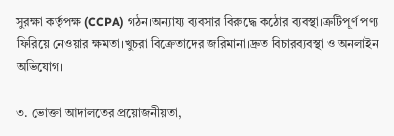সুরক্ষা কর্তৃপক্ষ (CCPA) গঠন।অন্যায্য ব্যবসার বিরুদ্ধে কঠোর ব্যবস্থা।ত্রুটিপূর্ণ পণ্য ফিরিয়ে নেওয়ার ক্ষমতা।খুচরা বিক্রেতাদের জরিমানা।দ্রুত বিচারব্যবস্থা ও অনলাইন অভিযোগ।

৩. ভোক্তা আদালতের প্রয়োজনীয়তা,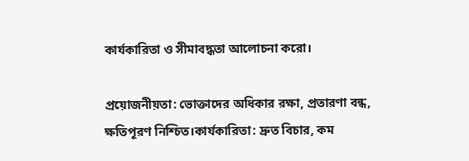কার্যকারিতা ও সীমাবদ্ধতা আলোচনা করো।

প্রয়োজনীয়তা: ভোক্তাদের অধিকার রক্ষা, প্রতারণা বন্ধ, ক্ষতিপূরণ নিশ্চিত।কার্যকারিতা: দ্রুত বিচার, কম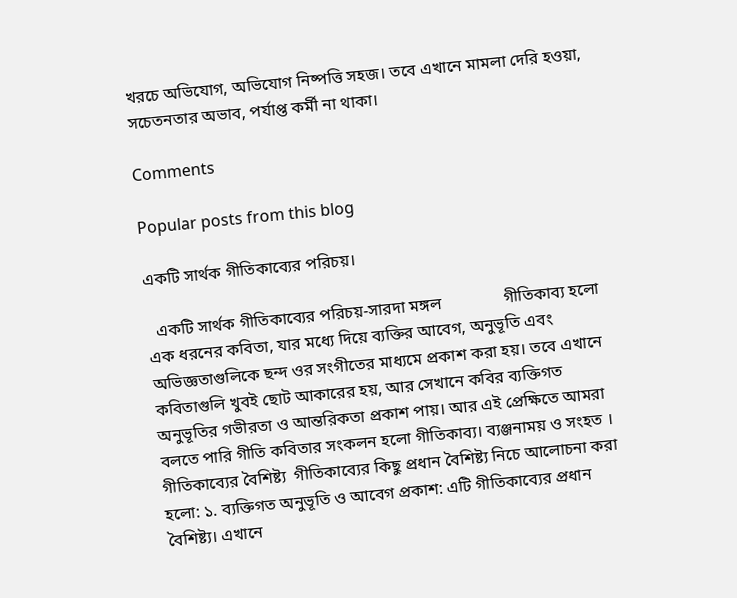খরচে অভিযোগ, অভিযোগ নিষ্পত্তি সহজ। তবে এখানে মামলা দেরি হওয়া, সচেতনতার অভাব, পর্যাপ্ত কর্মী না থাকা।

Comments

Popular posts from this blog

একটি সার্থক গীতিকাব্যের পরিচয়।

  একটি সার্থক গীতিকাব্যের পরিচয়-সারদা মঙ্গল               গীতিকাব্য হলো এক ধরনের কবিতা, যার মধ্যে দিয়ে ব্যক্তির আবেগ, অনুভূতি এবং অভিজ্ঞতাগুলিকে ছন্দ ওর সংগীতের মাধ্যমে প্রকাশ করা হয়। তবে এখানে কবিতাগুলি খুবই ছোট আকারের হয়, আর সেখানে কবির ব্যক্তিগত অনুভূতির গভীরতা ও আন্তরিকতা প্রকাশ পায়। আর এই প্রেক্ষিতে আমরা বলতে পারি গীতি কবিতার সংকলন হলো গীতিকাব্য। ব্যঞ্জনাময় ও সংহত ।  গীতিকাব্যের বৈশিষ্ট্য  গীতিকাব্যের কিছু প্রধান বৈশিষ্ট্য নিচে আলোচনা করা হলো: ১. ব্যক্তিগত অনুভূতি ও আবেগ প্রকাশ: এটি গীতিকাব্যের প্রধান বৈশিষ্ট্য। এখানে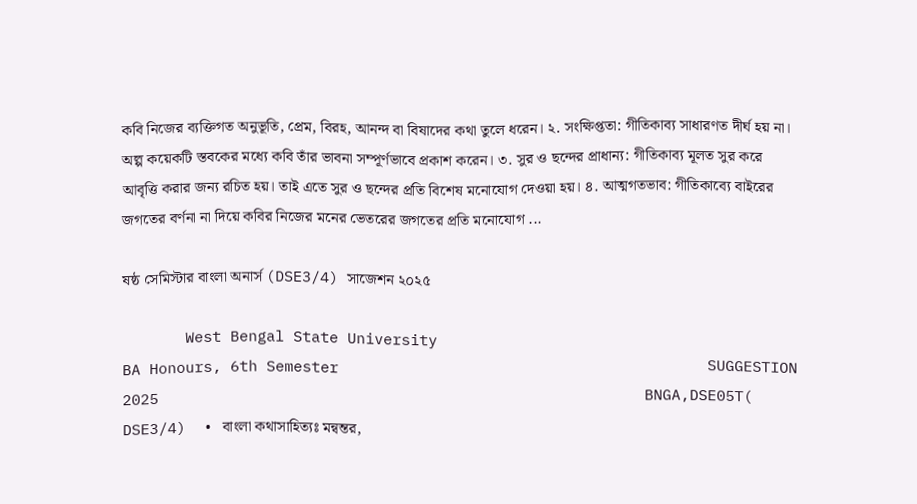কবি নিজের ব্যক্তিগত অনুভূতি, প্রেম, বিরহ, আনন্দ বা বিষাদের কথা তুলে ধরেন। ২. সংক্ষিপ্ততা: গীতিকাব্য সাধারণত দীর্ঘ হয় না। অল্প কয়েকটি স্তবকের মধ্যে কবি তাঁর ভাবনা সম্পূর্ণভাবে প্রকাশ করেন। ৩. সুর ও ছন্দের প্রাধান্য: গীতিকাব্য মূলত সুর করে আবৃত্তি করার জন্য রচিত হয়। তাই এতে সুর ও ছন্দের প্রতি বিশেষ মনোযোগ দেওয়া হয়। ৪. আত্মগতভাব: গীতিকাব্যে বাইরের জগতের বর্ণনা না দিয়ে কবির নিজের মনের ভেতরের জগতের প্রতি মনোযোগ ...

ষষ্ঠ সেমিস্টার বাংলা অনার্স (DSE3/4) সাজেশন ২০২৫

       West Bengal State University                                       BA Honours, 6th Semester                                         SUGGESTION 2025                                                      BNGA,DSE05T( DSE3/4)  • বাংলা কথাসাহিত্যঃ মন্বন্তর,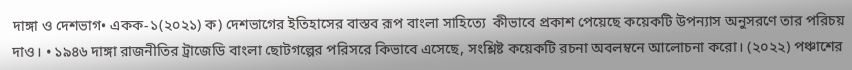দাঙ্গা ও দেশভাগ• একক-১(২০২১) ক) দেশভাগের ইতিহাসের বাস্তব রূপ বাংলা সাহিত্যে  কীভাবে প্রকাশ পেয়েছে কয়েকটি উপন্যাস অনুসরণে তার পরিচয় দাও। • ১৯৪৬ দাঙ্গা রাজনীতির ট্রাজেডি বাংলা ছোটগল্পের পরিসরে কিভাবে এসেছে, সংশ্লিষ্ট কয়েকটি রচনা অবলম্বনে আলোচনা করো। (২০২২) পঞ্চাশের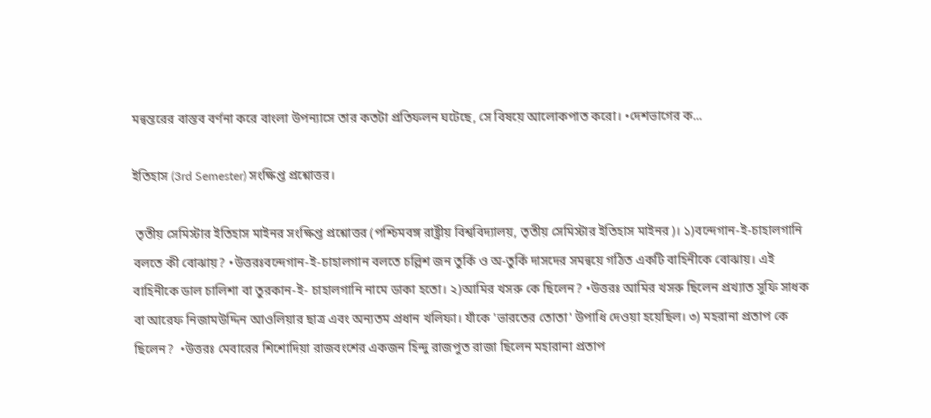মন্বন্তরের বাস্তব বর্ণনা করে বাংলা উপন্যাসে তার কতটা প্রতিফলন ঘটেছে, সে বিষয়ে আলোকপাত করো। •দেশভাগের ক...

ইতিহাস (3rd Semester) সংক্ষিপ্ত প্রশ্নোত্তর।

 তৃতীয় সেমিস্টার ইতিহাস মাইনর সংক্ষিপ্ত প্রশ্নোত্তর (পশ্চিমবঙ্গ রাষ্ট্রীয় বিশ্ববিদ্যালয়, তৃতীয় সেমিস্টার ইতিহাস মাইনর)। ১)বন্দেগান-ই-চাহালগানি বলতে কী বোঝায়? •উত্তরঃবন্দেগান-ই-চাহালগান বলতে চল্লিশ জন তুর্কি ও অ-তুর্কি দাসদের সমন্বয়ে গঠিত একটি বাহিনীকে বোঝায়। এই বাহিনীকে ডাল চালিশা বা তুরকান-ই- চাহালগানি নামে ডাকা হতো। ২)আমির খসরু কে ছিলেন? •উত্তরঃ আমির খসরু ছিলেন প্রখ্যাত সুফি সাধক বা আরেফ নিজামউদ্দিন আওলিয়ার ছাত্র এবং অন্যতম প্রধান খলিফা। যাঁকে 'ভারতের তোতা' উপাধি দেওয়া হয়েছিল। ৩) মহরানা প্রতাপ কে ছিলেন?  •উত্তরঃ মেবারের শিশোদিয়া রাজবংশের একজন হিন্দু রাজপুত রাজা ছিলেন মহারানা প্রতাপ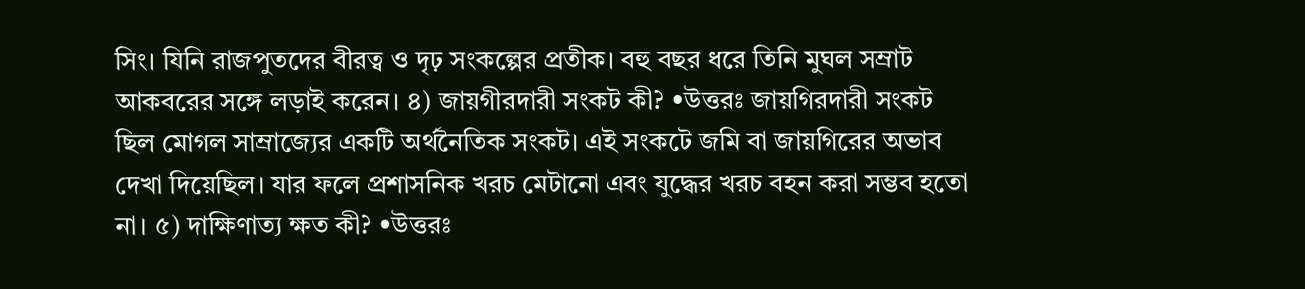সিং। যিনি রাজপুতদের বীরত্ব ও দৃঢ় সংকল্পের প্রতীক। বহু বছর ধরে তিনি মুঘল সম্রাট আকবরের সঙ্গে লড়াই করেন। ৪) জায়গীরদারী সংকট কী? •উত্তরঃ জায়গিরদারী সংকট ছিল মোগল সাম্রাজ্যের একটি অর্থনৈতিক সংকট। এই সংকটে জমি বা জায়গিরের অভাব দেখা দিয়েছিল। যার ফলে প্রশাসনিক খরচ মেটানো এবং যুদ্ধের খরচ বহন করা সম্ভব হতো না। ৫) দাক্ষিণাত্য ক্ষত কী? •উত্তরঃ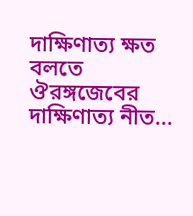দাক্ষিণাত্য ক্ষত বলতে ঔরঙ্গজেবের দাক্ষিণাত্য নীত...